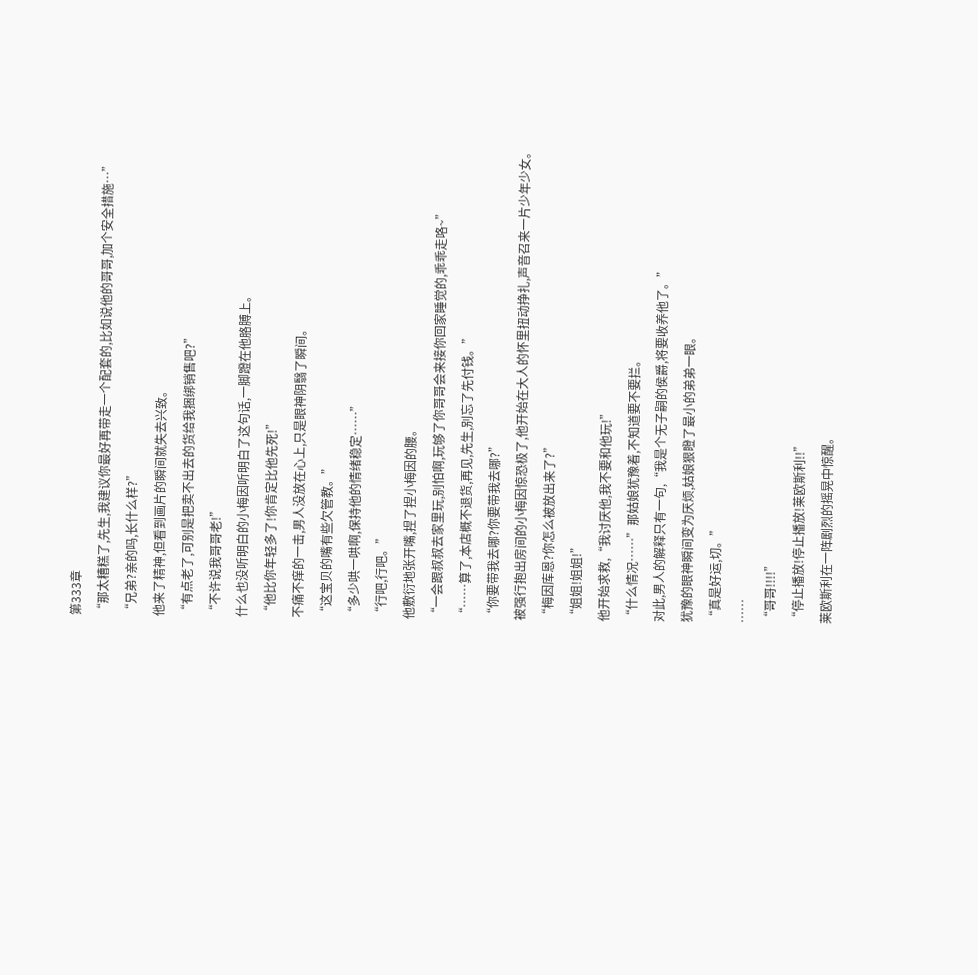第333章
“那太糟糕了,先生,我建议你最好再带走一个配套的,比如说他的哥哥,加个安全措施…”
“兄弟?亲的吗,长什么样?”
他来了精神,但看到画片的瞬间就失去兴致。
“有点老了,可别是把卖不出去的货给我捆绑销售吧?”
“不许说我哥哥老!”
什么也没听明白的小梅因听明白了这句话,一脚蹬在他胳膊上。
“他比你年轻多了!你肯定比他先死!”
不痛不痒的一击,男人没放在心上,只是眼神阴翳了瞬间。
“这宝贝的嘴有些欠管教。”
“多少哄一哄啊,保持他的情绪稳定……”
“行吧,行吧。”
他敷衍地张开嘴,捏了捏小梅因的腰。
“一会跟叔叔去家里玩,别怕啊,玩够了你哥哥会来接你回家睡觉的,乖乖走咯~”
“……算了,本店概不退货,再见,先生,别忘了先付钱。”
“你要带我去哪?你要带我去哪?”
被强行抱出房间的小梅因惊恐极了,他开始在大人的怀里扭动挣扎,声音召来一片少年少女。
“梅因库恩?你怎么被放出来了?”
“姐姐!姐姐!”
他开始求救,“我讨厌他,我不要和他玩!”
“什么情况……”那姑娘犹豫着,不知道要不要拦。
对此,男人的解释只有一句,“我是个无子嗣的侯爵,将要收养他了。”
犹豫的眼神瞬间变为厌烦,姑娘狠瞪了最小的弟弟一眼。
“真是好运,切。”
……
“哥哥!!!!”
“停止播放!停止播放!莱欧斯利!!”
莱欧斯利在一阵剧烈的摇晃中惊醒。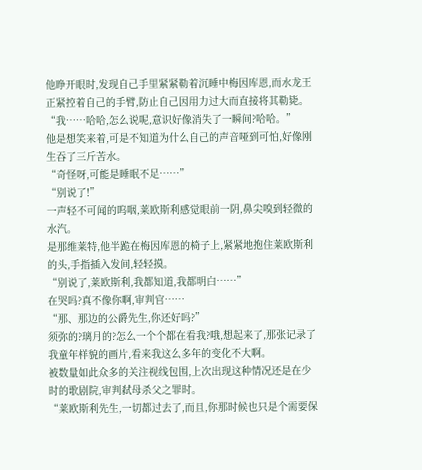他睁开眼时,发现自己手里紧紧勒着沉睡中梅因库恩,而水龙王正紧控着自己的手臂,防止自己因用力过大而直接将其勒毙。
“我……哈哈,怎么说呢,意识好像消失了一瞬间?哈哈。”
他是想笑来着,可是不知道为什么自己的声音哑到可怕,好像刚生吞了三斤苦水。
“奇怪呀,可能是睡眠不足……”
“别说了!”
一声轻不可闻的呜咽,莱欧斯利感觉眼前一阴,鼻尖嗅到轻微的水汽。
是那维莱特,他半跪在梅因库恩的椅子上,紧紧地抱住莱欧斯利的头,手指插入发间,轻轻摸。
“别说了,莱欧斯利,我都知道,我都明白……”
在哭吗?真不像你啊,审判官……
“那、那边的公爵先生,你还好吗?”
须弥的?璃月的?怎么一个个都在看我?哦,想起来了,那张记录了我童年样貌的画片,看来我这么多年的变化不大啊。
被数量如此众多的关注视线包围,上次出现这种情况还是在少时的歌剧院,审判弑母杀父之罪时。
“莱欧斯利先生,一切都过去了,而且,你那时候也只是个需要保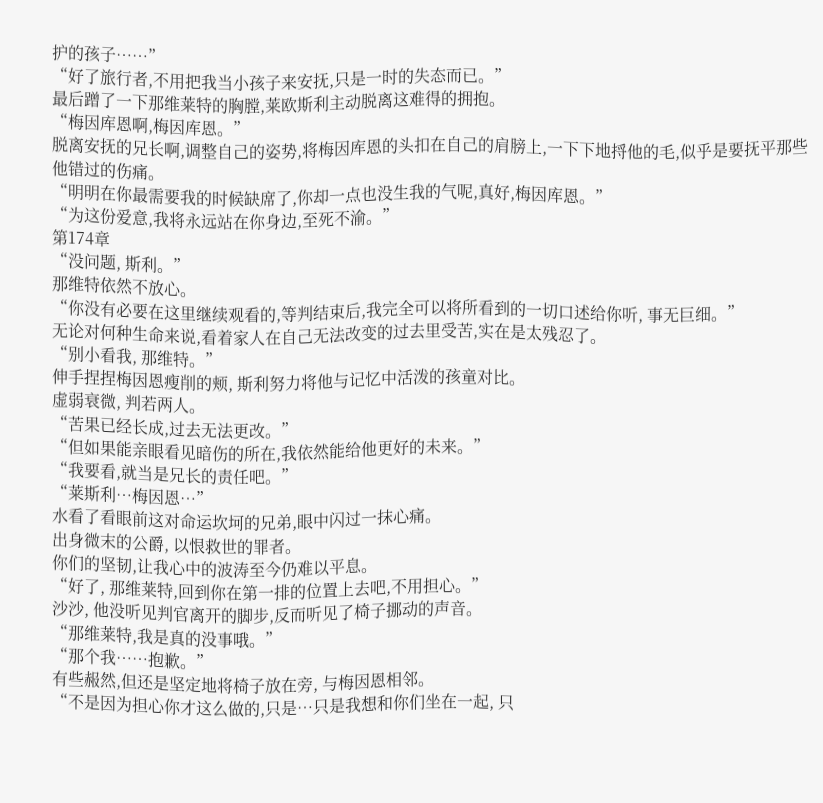护的孩子……”
“好了旅行者,不用把我当小孩子来安抚,只是一时的失态而已。”
最后蹭了一下那维莱特的胸膛,莱欧斯利主动脱离这难得的拥抱。
“梅因库恩啊,梅因库恩。”
脱离安抚的兄长啊,调整自己的姿势,将梅因库恩的头扣在自己的肩膀上,一下下地捋他的毛,似乎是要抚平那些他错过的伤痛。
“明明在你最需要我的时候缺席了,你却一点也没生我的气呢,真好,梅因库恩。”
“为这份爱意,我将永远站在你身边,至死不渝。”
第174章
“没问题, 斯利。”
那维特依然不放心。
“你没有必要在这里继续观看的,等判结束后,我完全可以将所看到的一切口述给你听, 事无巨细。”
无论对何种生命来说,看着家人在自己无法改变的过去里受苦,实在是太残忍了。
“别小看我, 那维特。”
伸手捏捏梅因恩瘦削的颊, 斯利努力将他与记忆中活泼的孩童对比。
虚弱衰微, 判若两人。
“苦果已经长成,过去无法更改。”
“但如果能亲眼看见暗伤的所在,我依然能给他更好的未来。”
“我要看,就当是兄长的责任吧。”
“莱斯利…梅因恩…”
水看了看眼前这对命运坎坷的兄弟,眼中闪过一抹心痛。
出身微末的公爵, 以恨救世的罪者。
你们的坚韧,让我心中的波涛至今仍难以平息。
“好了, 那维莱特,回到你在第一排的位置上去吧,不用担心。”
沙沙, 他没听见判官离开的脚步,反而听见了椅子挪动的声音。
“那维莱特,我是真的没事哦。”
“那个我……抱歉。”
有些赧然,但还是坚定地将椅子放在旁, 与梅因恩相邻。
“不是因为担心你才这么做的,只是…只是我想和你们坐在一起, 只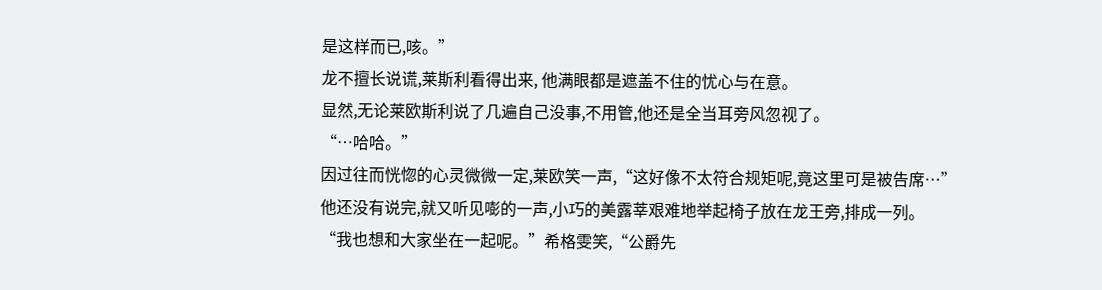是这样而已,咳。”
龙不擅长说谎,莱斯利看得出来, 他满眼都是遮盖不住的忧心与在意。
显然,无论莱欧斯利说了几遍自己没事,不用管,他还是全当耳旁风忽视了。
“…哈哈。”
因过往而恍惚的心灵微微一定,莱欧笑一声,“这好像不太符合规矩呢,竟这里可是被告席…”
他还没有说完,就又听见嘭的一声,小巧的美露莘艰难地举起椅子放在龙王旁,排成一列。
“我也想和大家坐在一起呢。”希格雯笑,“公爵先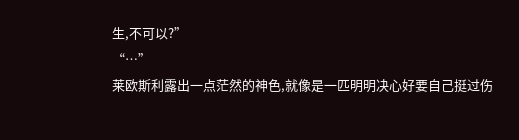生,不可以?”
“…”
莱欧斯利露出一点茫然的神色,就像是一匹明明决心好要自己挺过伤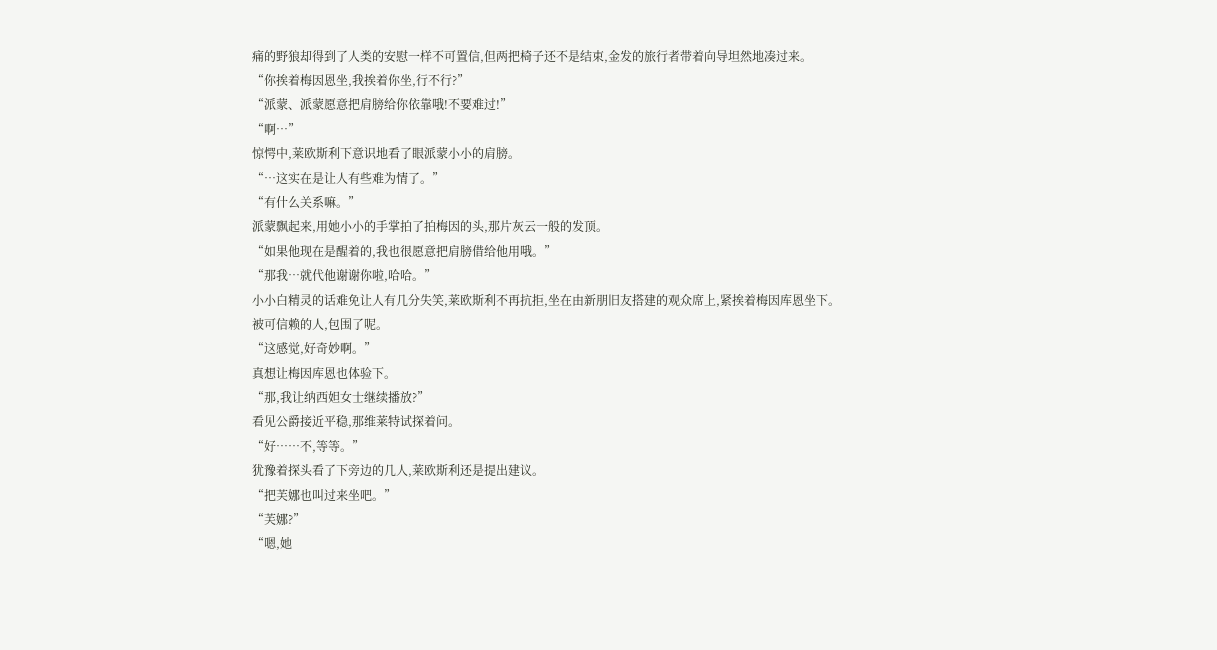痛的野狼却得到了人类的安慰一样不可置信,但两把椅子还不是结束,金发的旅行者带着向导坦然地凑过来。
“你挨着梅因恩坐,我挨着你坐,行不行?”
“派蒙、派蒙愿意把肩膀给你依靠哦!不要难过!”
“啊…”
惊愕中,莱欧斯利下意识地看了眼派蒙小小的肩膀。
“…这实在是让人有些难为情了。”
“有什么关系嘛。”
派蒙飘起来,用她小小的手掌拍了拍梅因的头,那片灰云一般的发顶。
“如果他现在是醒着的,我也很愿意把肩膀借给他用哦。”
“那我…就代他谢谢你啦,哈哈。”
小小白精灵的话难免让人有几分失笑,莱欧斯利不再抗拒,坐在由新朋旧友搭建的观众席上,紧挨着梅因库恩坐下。
被可信赖的人,包围了呢。
“这感觉,好奇妙啊。”
真想让梅因库恩也体验下。
“那,我让纳西妲女士继续播放?”
看见公爵接近平稳,那维莱特试探着问。
“好……不,等等。”
犹豫着探头看了下旁边的几人,莱欧斯利还是提出建议。
“把芙娜也叫过来坐吧。”
“芙娜?”
“嗯,她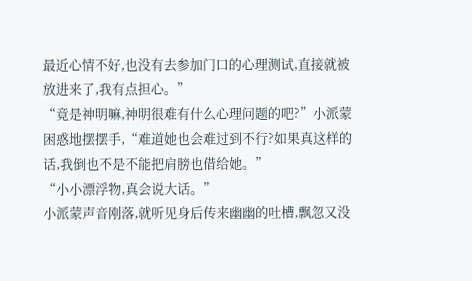最近心情不好,也没有去参加门口的心理测试,直接就被放进来了,我有点担心。”
“竟是神明嘛,神明很难有什么心理问题的吧?”小派蒙困惑地摆摆手,“难道她也会难过到不行?如果真这样的话,我倒也不是不能把肩膀也借给她。”
“小小漂浮物,真会说大话。”
小派蒙声音刚落,就听见身后传来幽幽的吐槽,飘忽又没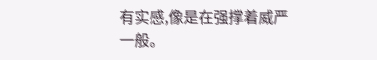有实感,像是在强撑着威严一般。